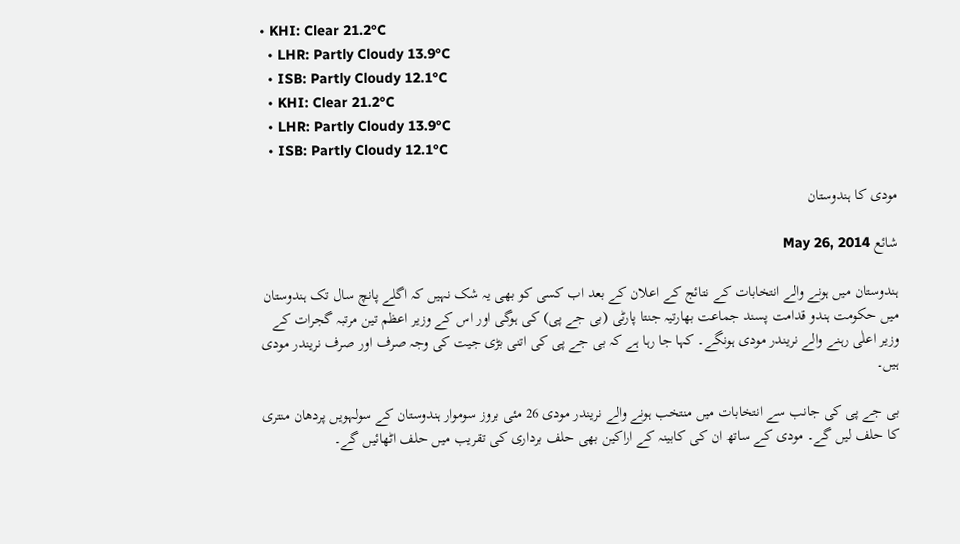• KHI: Clear 21.2°C
  • LHR: Partly Cloudy 13.9°C
  • ISB: Partly Cloudy 12.1°C
  • KHI: Clear 21.2°C
  • LHR: Partly Cloudy 13.9°C
  • ISB: Partly Cloudy 12.1°C

مودی کا ہندوستان

شائع May 26, 2014

ہندوستان میں ہونے والے انتخابات کے نتائج کے اعلان کے بعد اب کسی کو بھی یہ شک نہیں کہ اگلے پانچ سال تک ہندوستان میں حکومت ہندو قدامت پسند جماعت بھارتیہ جنتا پارٹی (بی جے پی) کی ہوگی اور اس کے وزیر اعظم تین مرتبہ گجرات کے وزیر اعلٰی رہنے والے نریندر مودی ہونگے۔ کہا جا رہا ہے کہ بی جے پی کی اتنی بڑی جیت کی وجہ صرف اور صرف نریندر مودی ہیں۔

بی جے پی کی جانب سے انتخابات میں منتخب ہونے والے نریندر مودی 26 مئی بروز سوموار ہندوستان کے سولہویں پردھان منتری کا حلف لیں گے۔ مودی کے ساتھ ان کی کابینہ کے اراکین بھی حلف برداری کی تقریب میں حلف اٹھائیں گے۔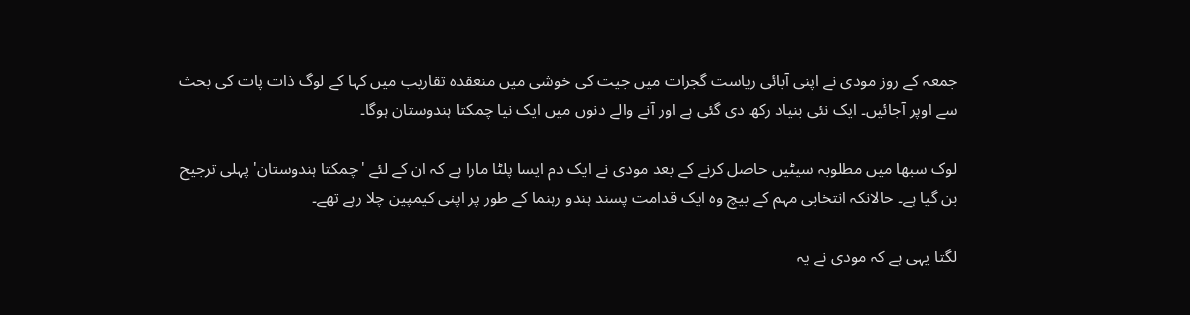جمعہ کے روز مودی نے اپنی آبائی ریاست گجرات میں جیت کی خوشی میں منعقدہ تقاریب میں کہا کے لوگ ذات پات کی بحث سے اوپر آجائیں۔ ایک نئی بنیاد رکھ دی گئی ہے اور آنے والے دنوں میں ایک نیا چمکتا ہندوستان ہوگا۔

لوک سبھا میں مطلوبہ سیٹیں حاصل کرنے کے بعد مودی نے ایک دم ایسا پلٹا مارا ہے کہ ان کے لئے 'چمکتا ہندوستان' پہلی ترجیح بن گیا ہے۔ حالانکہ انتخابی مہم کے بیچ وہ ایک قدامت پسند ہندو رہنما کے طور پر اپنی کیمپین چلا رہے تھے۔

لگتا یہی ہے کہ مودی نے یہ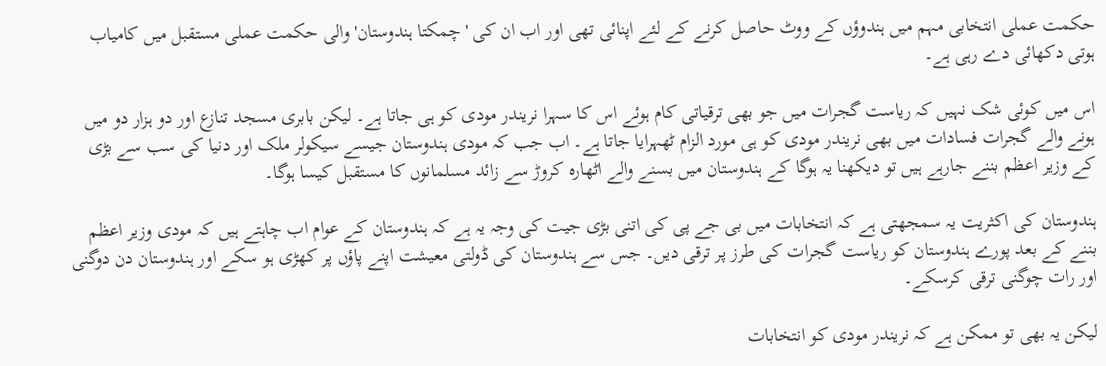حکمت عملی انتخابی مہم میں ہندوؤں کے ووٹ حاصل کرنے کے لئے اپنائی تھی اور اب ان کی 'چمکتا ہندوستان' والی حکمت عملی مستقبل میں کامیاب ہوتی دکھائی دے رہی ہے۔

اس میں کوئی شک نہیں کہ ریاست گجرات میں جو بھی ترقیاتی کام ہوئے اس کا سہرا نریندر مودی کو ہی جاتا ہے۔ لیکن بابری مسجد تنازع اور دو ہزار دو میں ہونے والے گجرات فسادات میں بھی نریندر مودی کو ہی مورد الزام ٹھہرایا جاتا ہے۔ اب جب کہ مودی ہندوستان جیسے سیکولر ملک اور دنیا کی سب سے بڑی کے وزیر اعظم بننے جارہے ہیں تو دیکھنا یہ ہوگا کے ہندوستان میں بسنے والے اٹھارہ کروڑ سے زائد مسلمانوں کا مستقبل کیسا ہوگا۔

ہندوستان کی اکثریت یہ سمجھتی ہے کہ انتخابات میں بی جے پی کی اتنی بڑی جیت کی وجہ یہ ہے کہ ہندوستان کے عوام اب چاہتے ہیں کہ مودی وزیر اعظم بننے کے بعد پورے ہندوستان کو ریاست گجرات کی طرز پر ترقی دیں۔ جس سے ہندوستان کی ڈولتی معیشت اپنے پاؤں پر کھڑی ہو سکے اور ہندوستان دن دوگنی اور رات چوگنی ترقی کرسکے۔

لیکن یہ بھی تو ممکن ہے کہ نریندر مودی کو انتخابات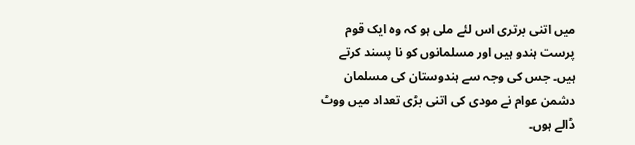میں اتنی برتری اس لئے ملی ہو کہ وہ ایک قوم پرست ہندو ہیں اور مسلمانوں کو نا پسند کرتے ہیں۔ جس کی وجہ سے ہندوستان کی مسلمان دشمن عوام نے مودی کی اتنی بڑی تعداد میں ووٹ ڈالے ہوں۔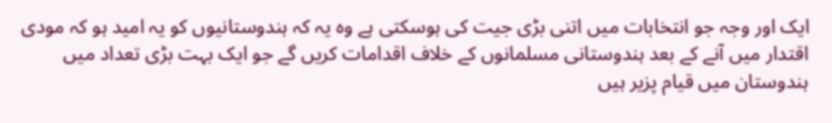ایک اور وجہ جو انتخابات میں اتنی بڑی جیت کی ہوسکتی ہے وہ یہ کہ ہندوستانیوں کو یہ امید ہو کہ مودی اقتدار میں آنے کے بعد ہندوستانی مسلمانوں کے خلاف اقدامات کریں گے جو ایک بہت بڑی تعداد میں ہندوستان میں قیام پزیر ہیں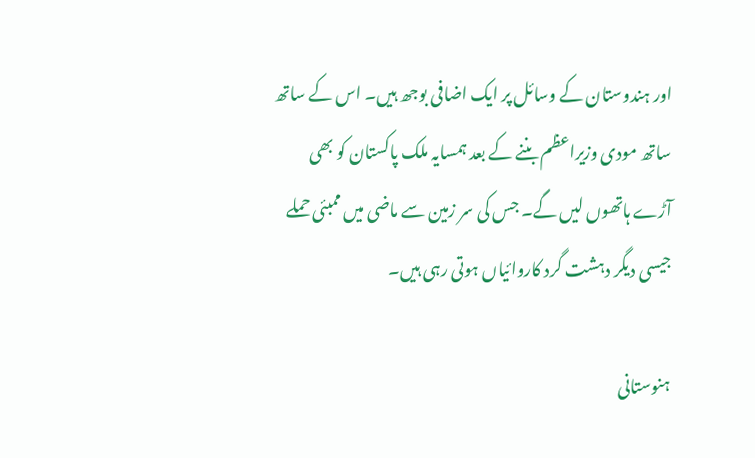اور ہندوستان کے وسائل پر ایک اضافی بوجھ ہیں۔ اس کے ساتھ ساتھ مودی وزیراعظم بننے کے بعد ہمسایہ ملک پاکستان کو بھی آڑے ہاتھوں لیں گے۔ جس کی سر زمین سے ماضی میں ممبئی حملے جیسی دیگر دہشت گرد کاروائیاں ہوتی رہی ہیں۔

ہنوستانی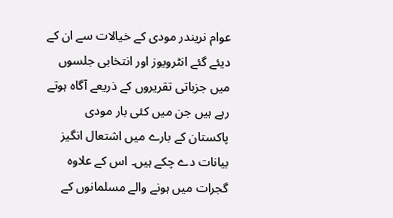عوام نریندر مودی کے خیالات سے ان کے دیئے گئے انٹرویوز اور انتخابی جلسوں میں جزباتی تقریروں کے ذریعے آگاہ ہوتے رہے ہیں جن میں کئی بار مودی پاکستان کے بارے میں اشتعال انگیز بیانات دے چکے ہیں۔ اس کے علاوہ گجرات میں ہونے والے مسلمانوں کے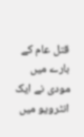قتل عام کے بارے میں مودی نے ایک انٹرویو میں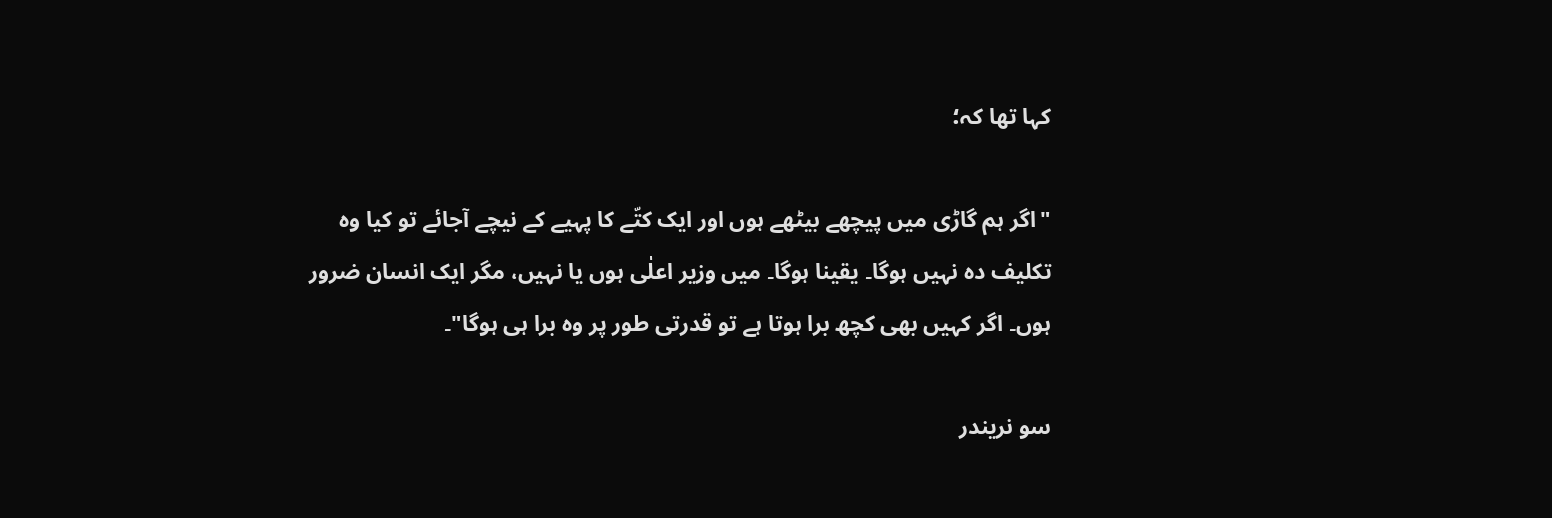کہا تھا کہ؛

"اگر ہم گاڑی میں پیچھے بیٹھے ہوں اور ایک کتّے کا پہیے کے نیچے آجائے تو کیا وہ تکلیف دہ نہیں ہوگا۔ یقینا ہوگا۔ میں وزیر اعلٰی ہوں یا نہیں، مگر ایک انسان ضرور ہوں۔ اگر کہیں بھی کچھ برا ہوتا ہے تو قدرتی طور پر وہ برا ہی ہوگا"۔

سو نریندر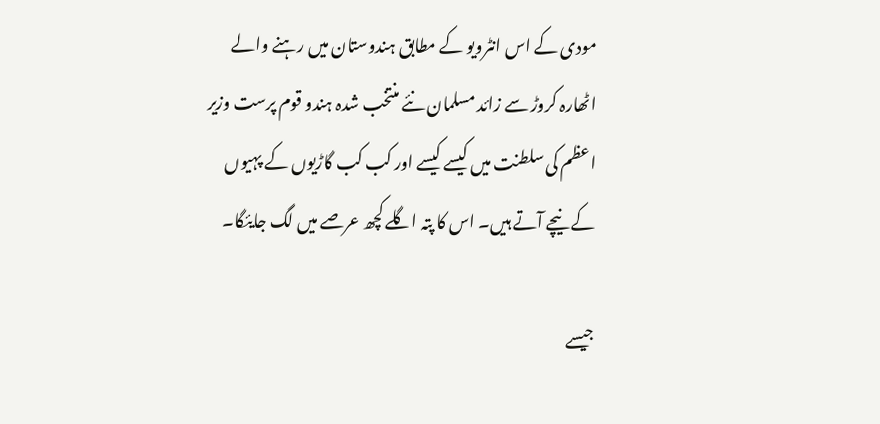مودی کے اس انٹرویو کے مطابق ہندوستان میں رہنے والے اٹھارہ کروڑ سے زائد مسلمان نئے منتخب شدہ ہندو قوم پرست وزیر اعظم کی سلطنت میں کیسے کیسے اور کب کب گاڑیوں کے پہیوں کے نیچے آتے ہیں۔ اس کا پتہ اگلے کچھ عرصے میں لگ جایئگا۔

جیسے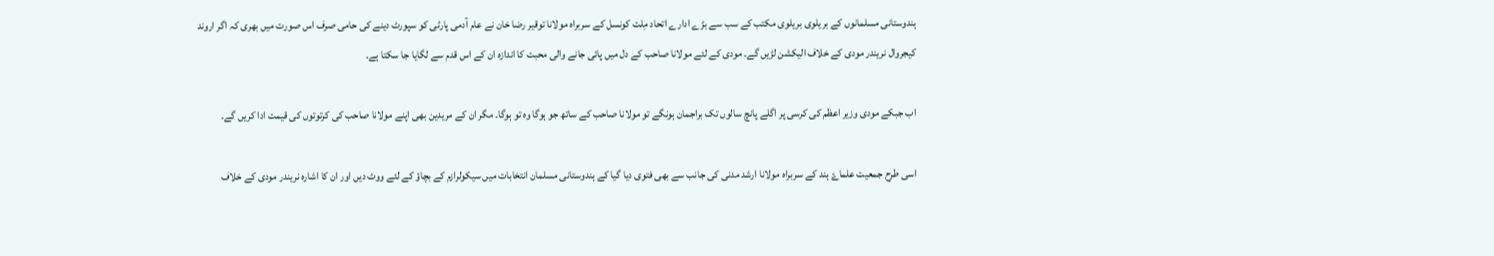ہندوستانی مسلمانوں کے بریلوی بریلوی مکتب کے سب سے بڑے ادارے اتحاد مِلت کونسل کے سربراہ مولانا توقیر رضا خان نے عام آدمی پارٹی کو سپورٹ دینے کی حامی صرف اس صورت میں بھری کہ اگر اروند کیجروال نریندر مودی کے خلاف الیکشن لڑیں گے۔ مودی کے لئے مولانا صاحب کے دل میں پائی جانے والی محبت کا اندازہ ان کے اس قدم سے لگایا جا سکتا ہے۔

اب جبکے مودی وزیر اعظم کی کرسی پر اگلے پانچ سالوں تک براجمان ہونگے تو مولانا صاحب کے ساتھ جو ہوگا وہ تو ہوگا۔ مگر ان کے مریدین بھی اپنے مولانا صاحب کی کرتوتوں کی قیمت ادا کریں گے۔

اسی طرح جمعیت علماۓ ہند کے سربراہ مولانا ارشد مدنی کی جانب سے بھی فتوی دیا گیا کے ہندوستانی مسلمان انتخابات میں سیکولرازم کے بچاؤ کے لئے ووٹ دیں اور ان کا اشارہ نریندر مودی کے خلاف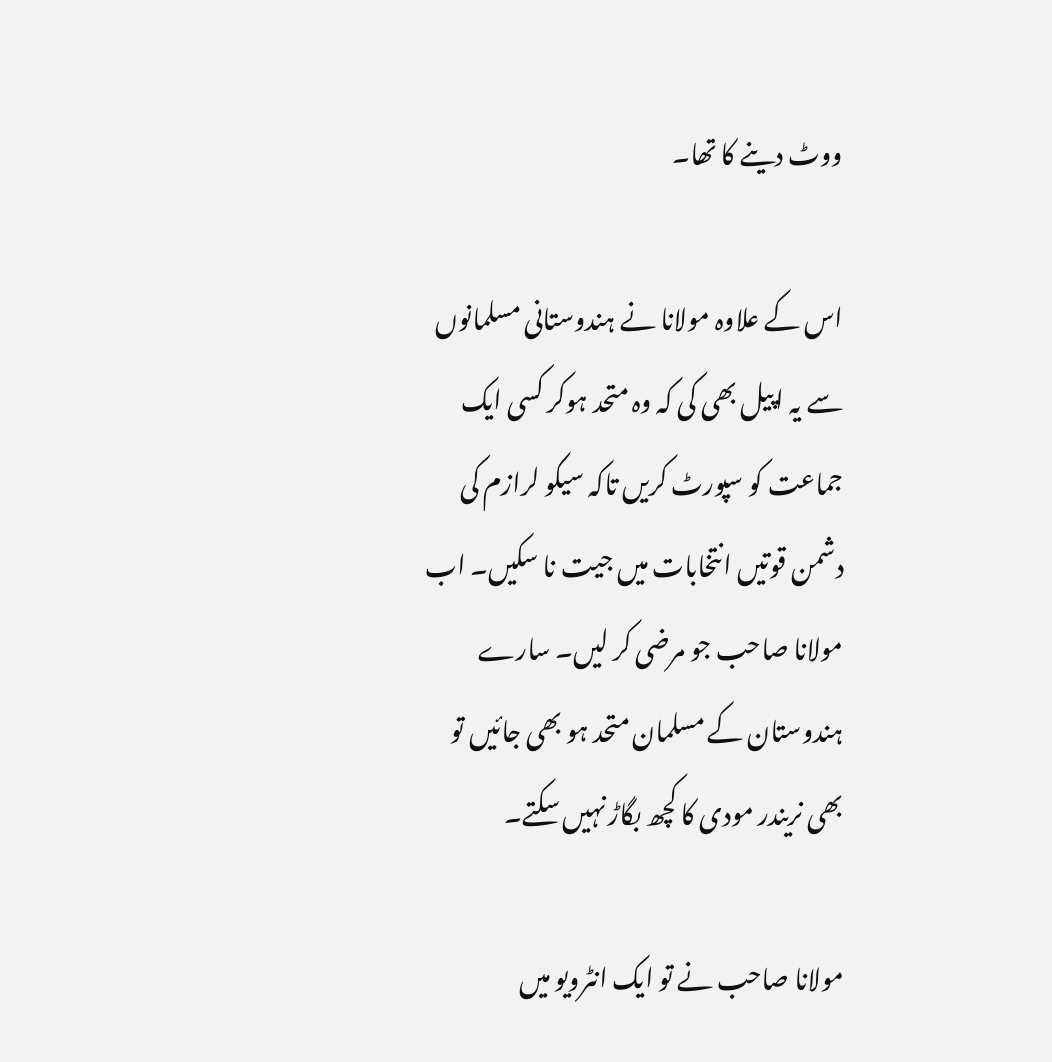ووٹ دینے کا تھا۔

اس کے علاوہ مولانا نے ہندوستانی مسلمانوں سے یہ اپیل بھی کی کہ وہ متحد ہوکر کسی ایک جماعت کو سپورٹ کریں تاکہ سیکو لرازم کی دشمن قوتیں انتخابات میں جیت نا سکیں۔ اب مولانا صاحب جو مرضی کر لیں۔ سارے ہندوستان کے مسلمان متحد ہو بھی جائیں تو بھی نریندر مودی کا کچھ بگاڑ نہیں سکتے۔

مولانا صاحب نے تو ایک انٹرویو میں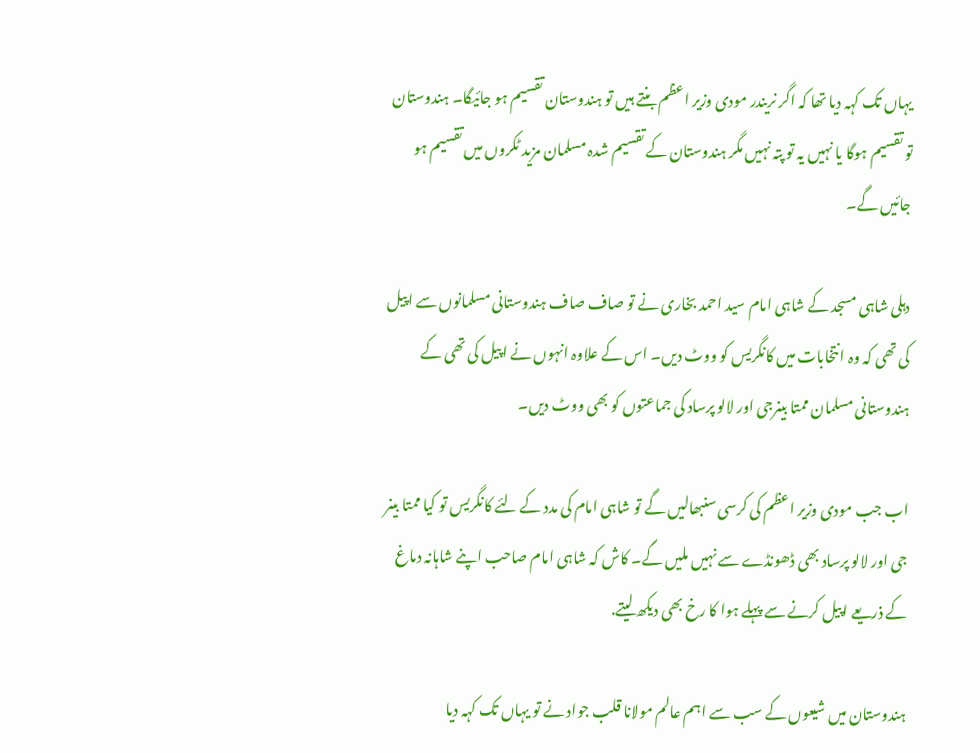یہاں تک کہہ دیا تھا کہ اگر نریندر مودی وزیر اعظم بنتے ہیں تو ہندوستان تقسیم ہو جائیگا۔ ہندوستان تو تقسیم ہوگا یا نہیں یہ تو پتہ نہیں مگر ہندوستان کے تقسیم شدہ مسلمان مزید ٹکروں میں تقسیم ہو جائیں گے۔

دہلی شاہی مسجد کے شاہی امام سید احمد بخاری نے تو صاف صاف ہندوستانی مسلمانوں سے اپیل کی تھی کہ وہ انتخابات میں کانگریس کو ووٹ دیں۔ اس کے علاوہ انہوں نے اپیل کی تھی کے ہندوستانی مسلمان ممتا بینرجی اور لالو پرساد کی جماعتوں کو بھی ووٹ دیں۔

اب جب مودی وزیر اعظم کی کرسی سنبھالیں گے تو شاہی امام کی مدد کے لئے کانگریس تو کیا ممتا بینر جی اور لالو پرساد بھی ڈھونڈے سے نہیں ملیں گے۔ کاش کہ شاہی امام صاحب اپنے شاہانہ دماغ کے ذریعے اپیل کرنے سے پہلے ہوا کا رخ بھی دیکھ لیتے.

ہندوستان میں شیعوں کے سب سے اہم عالم مولانا قلب جواد نے تو یہاں تک کہہ دیا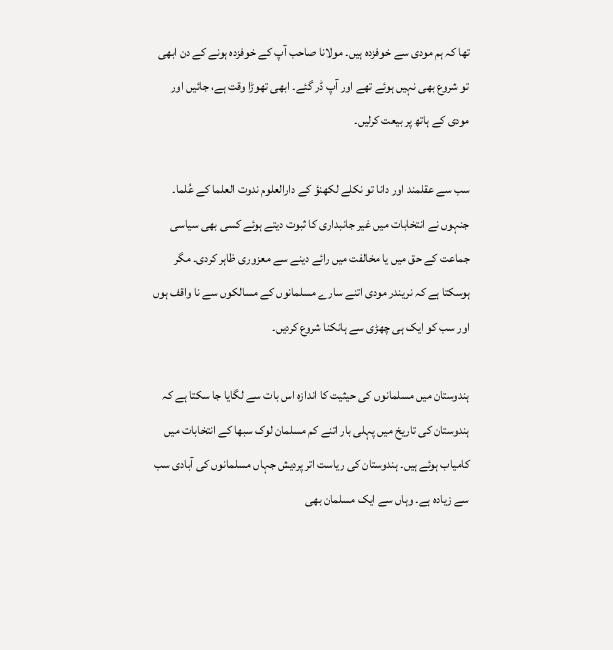تھا کہ ہم مودی سے خوفزدہ ہیں۔ مولانا صاحب آپ کے خوفزدہ ہونے کے دن ابھی تو شروع بھی نہیں ہوئے تھے اور آپ ڈر گئے۔ ابھی تھوڑا وقت ہے، جائیں اور مودی کے ہاتھ پر بیعت کرلیں۔

سب سے عقلمند اور دانا تو نکلے لکھنؤ کے دارالعلوم ندوت العلما کے عُلما۔ جنہوں نے انتخابات میں غیر جانبداری کا ثبوت دیتے ہوئے کسی بھی سیاسی جماعت کے حق میں یا مخالفت میں رائے دینے سے معزوری ظاہر کردی۔ مگر ہوسکتا ہے کہ نریندر مودی اتنے سارے مسلمانوں کے مسالکوں سے نا واقف ہوں اور سب کو ایک ہی چھڑی سے ہانکنا شروع کردیں۔

ہندوستان میں مسلمانوں کی حیثیت کا اندازہ اس بات سے لگایا جا سکتا ہے کہ ہندوستان کی تاریخ میں پہلی بار اتنے کم مسلمان لوک سبھا کے انتخابات میں کامیاب ہوئے ہیں۔ ہندوستان کی ریاست اتر پردیش جہاں مسلمانوں کی آبادی سب سے زیادہ ہے۔ وہاں سے ایک مسلمان بھی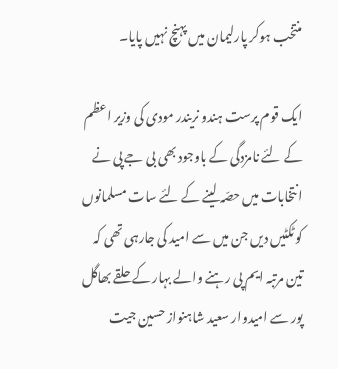منتخب ہوکر پارلیمان میں پہنچ نہیں پایا۔

ایک قوم پرست ہندو نریندر مودی کی وزیر اعظم کے لئے نامزدگی کے باوجود بھی بی جے پی نے انتخابات میں حصّہ لینے کے لئے سات مسلمانوں کو ٹکٹیں دیں جن میں سے امید کی جارہی تھی کہ تین مرتبہ ایم پی رہنے والے بہار کے حلقے بھاگل پور سے امیدوار سعید شاہنواز حسین جیت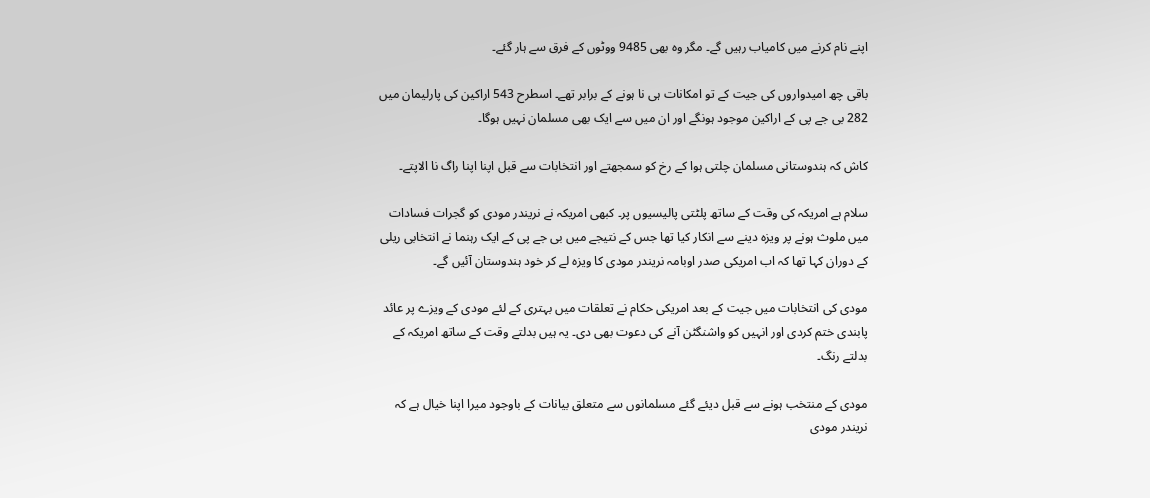اپنے نام کرنے میں کامیاب رہیں گے۔ مگر وہ بھی 9485 ووٹوں کے فرق سے ہار گئے۔

باقی چھ امیدواروں کی جیت کے تو امکانات ہی نا ہونے کے برابر تھے۔ اسطرح 543 اراکین کی پارلیمان میں 282 بی جے پی کے اراکین موجود ہونگے اور ان میں سے ایک بھی مسلمان نہیں ہوگا۔

کاش کہ ہندوستانی مسلمان چلتی ہوا کے رخ کو سمجھتے اور انتخابات سے قبل اپنا اپنا راگ نا الاپتے۔

سلام ہے امریکہ کی وقت کے ساتھ پلٹتی پالیسیوں پر۔ کبھی امریکہ نے نریندر مودی کو گجرات فسادات میں ملوث ہونے پر ویزہ دینے سے انکار کیا تھا جس کے نتیجے میں بی جے پی کے ایک رہنما نے انتخابی ریلی کے دوران کہا تھا کہ اب امریکی صدر اوبامہ نریندر مودی کا ویزہ لے کر خود ہندوستان آئیں گے۔

مودی کی انتخابات میں جیت کے بعد امریکی حکام نے تعلقات میں بہتری کے لئے مودی کے ویزے پر عائد پابندی ختم کردی اور انہیں کو واشنگٹن آنے کی دعوت بھی دی۔ یہ ہیں بدلتے وقت کے ساتھ امریکہ کے بدلتے رنگ۔

مودی کے منتخب ہونے سے قبل دیئے گئے مسلمانوں سے متعلق بیانات کے باوجود میرا اپنا خیال ہے کہ نریندر مودی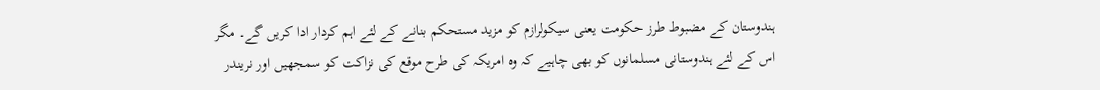ہندوستان کے مضبوط طرز حکومت یعنی سیکولرازم کو مزید مستحکم بنانے کے لئے اہم کردار ادا کریں گے۔ مگر اس کے لئے ہندوستانی مسلمانوں کو بھی چاہیے کہ وہ امریکہ کی طرح موقع کی نزاکت کو سمجھیں اور نریندر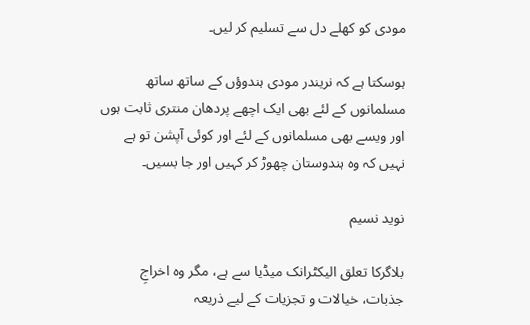مودی کو کھلے دل سے تسلیم کر لیں۔

ہوسکتا ہے کہ نریندر مودی ہندوؤں کے ساتھ ساتھ مسلمانوں کے لئے بھی ایک اچھے پردھان منتری ثابت ہوں اور ویسے بھی مسلمانوں کے لئے اور کوئی آپشن تو ہے نہیں کہ وہ ہندوستان چھوڑ کر کہیں اور جا بسیں۔

نوید نسیم

بلاگرکا تعلق الیکٹرانک میڈیا سے ہے، مگر وہ اخراجِ جذبات، خیالات و تجزیات کے لیے ذریعہ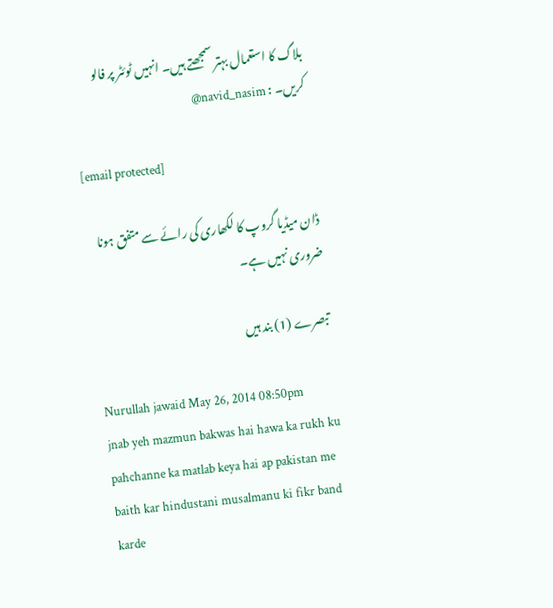بلاگ کا استعمال بہتر سمجھتے ہیں۔ انہیں ٹوئٹر پر فالو کریں۔ : navid_nasim@

[email protected]

ڈان میڈیا گروپ کا لکھاری کی رائے سے متفق ہونا ضروری نہیں ہے۔

تبصرے (1) بند ہیں

Nurullah jawaid May 26, 2014 08:50pm
jnab yeh mazmun bakwas hai hawa ka rukh ku pahchanne ka matlab keya hai ap pakistan me baith kar hindustani musalmanu ki fikr band karde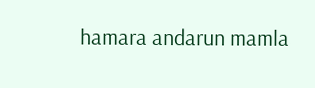hamara andarun mamla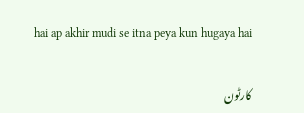hai ap akhir mudi se itna peya kun hugaya hai

کارٹون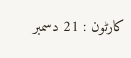کارٹون : 21 دسمبر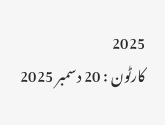2025
کارٹون : 20 دسمبر 2025